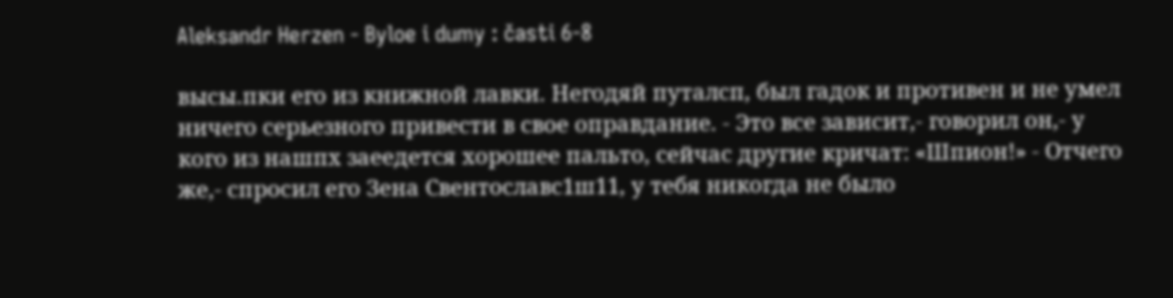Aleksandr Herzen - Byloe i dumy : časti 6-8

высы.пки его из книжной лавки. Негодяй путалсп, был гадок и противен и не умел ничего серьезного привести в свое оправдание. - Это все зависит,- говорил он,- у кого из нашпх заеедется хорошее пальто, сейчас другие кричат: «Шпион!» - Отчего же,- спросил его Зена Свентославс1ш11, у тебя никогда не было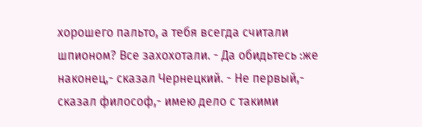хорошего пальто, а тебя всегда считали шпионом? Все захохотали. - Да обидьтесь :же наконец,- сказал Чернецкий. - Не первый,- сказал философ,- имею дело с такими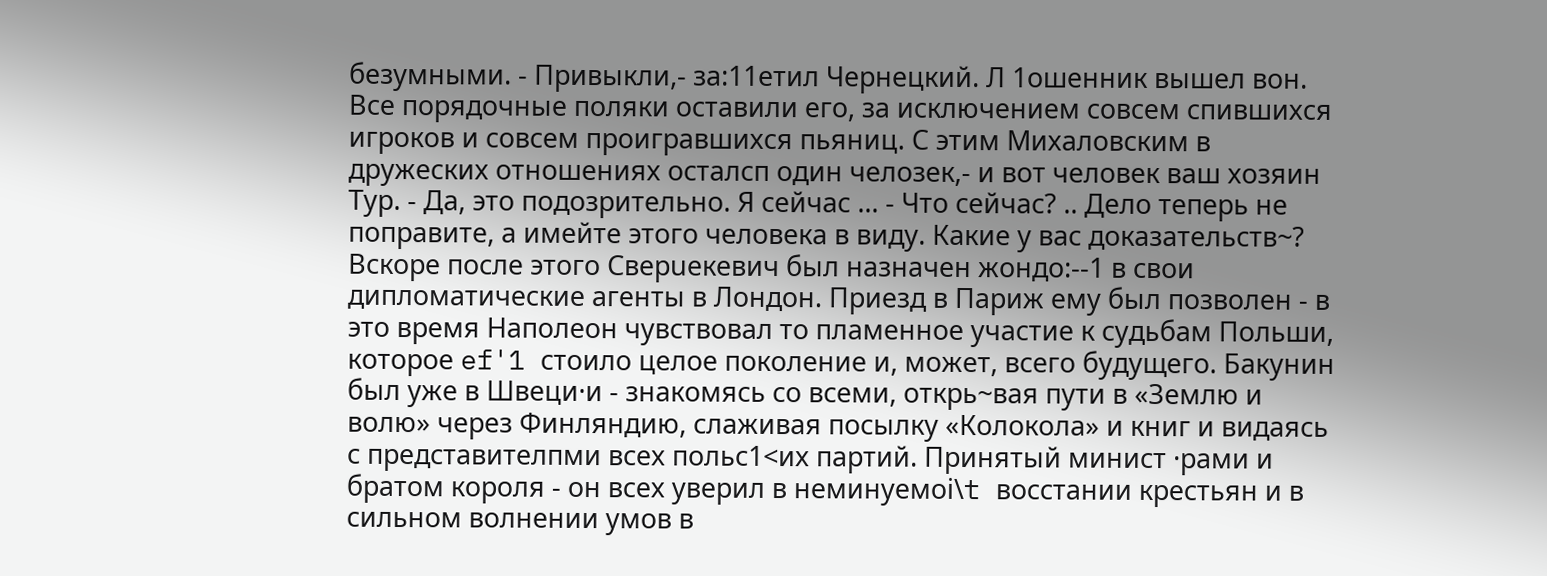безумными. - Привыкли,- за:11етил Чернецкий. Л 1ошенник вышел вон. Все порядочные поляки оставили его, за исключением совсем спившихся игроков и совсем проигравшихся пьяниц. С этим Михаловским в дружеских отношениях осталсп один челозек,- и вот человек ваш хозяин Тур. - Да, это подозрительно. Я сейчас ... - Что сейчас? .. Дело теперь не поправите, а имейте этого человека в виду. Какие у вас доказательств~? Вскоре после этого Сверuекевич был назначен жондо:--1 в свои дипломатические агенты в Лондон. Приезд в Париж ему был позволен - в это время Наполеон чувствовал то пламенное участие к судьбам Польши, которое ef'1 стоило целое поколение и, может, всего будущего. Бакунин был уже в Швеци·и - знакомясь со всеми, открь~вая пути в «Землю и волю» через Финляндию, слаживая посылку «Колокола» и книг и видаясь с представителпми всех польс1<их партий. Принятый минист ·рами и братом короля - он всех уверил в неминуемоi\t восстании крестьян и в сильном волнении умов в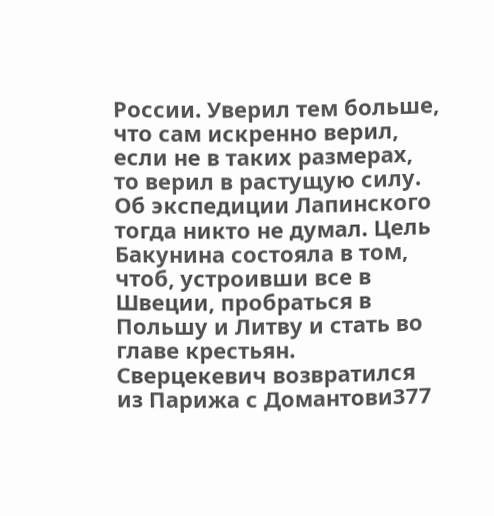России. Уверил тем больше, что сам искренно верил, если не в таких размерах, то верил в растущую силу. Об экспедиции Лапинского тогда никто не думал. Цель Бакунина состояла в том, чтоб, устроивши все в Швеции, пробраться в Польшу и Литву и стать во главе крестьян. Сверцекевич возвратился из Парижа с Домантови377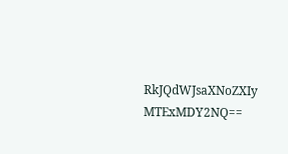RkJQdWJsaXNoZXIy MTExMDY2NQ==